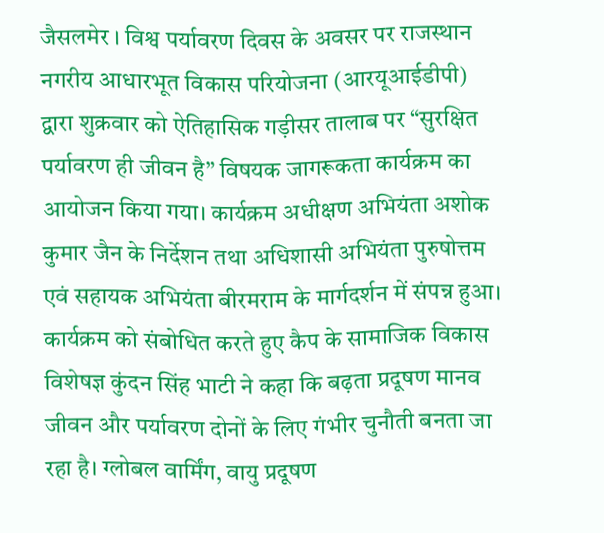जैसलमेर । विश्व पर्यावरण दिवस के अवसर पर राजस्थान नगरीय आधारभूत विकास परियोजना (आरयूआईडीपी) द्वारा शुक्रवार को ऐतिहासिक गड़ीसर तालाब पर “सुरक्षित पर्यावरण ही जीवन है” विषयक जागरूकता कार्यक्रम का आयोजन किया गया। कार्यक्रम अधीक्षण अभियंता अशोक कुमार जैन के निर्देशन तथा अधिशासी अभियंता पुरुषोत्तम एवं सहायक अभियंता बीरमराम के मार्गदर्शन में संपन्न हुआ।
कार्यक्रम को संबोधित करते हुए कैप के सामाजिक विकास विशेषज्ञ कुंदन सिंह भाटी ने कहा कि बढ़ता प्रदूषण मानव जीवन और पर्यावरण दोनों के लिए गंभीर चुनौती बनता जा रहा है। ग्लोबल वार्मिंग, वायु प्रदूषण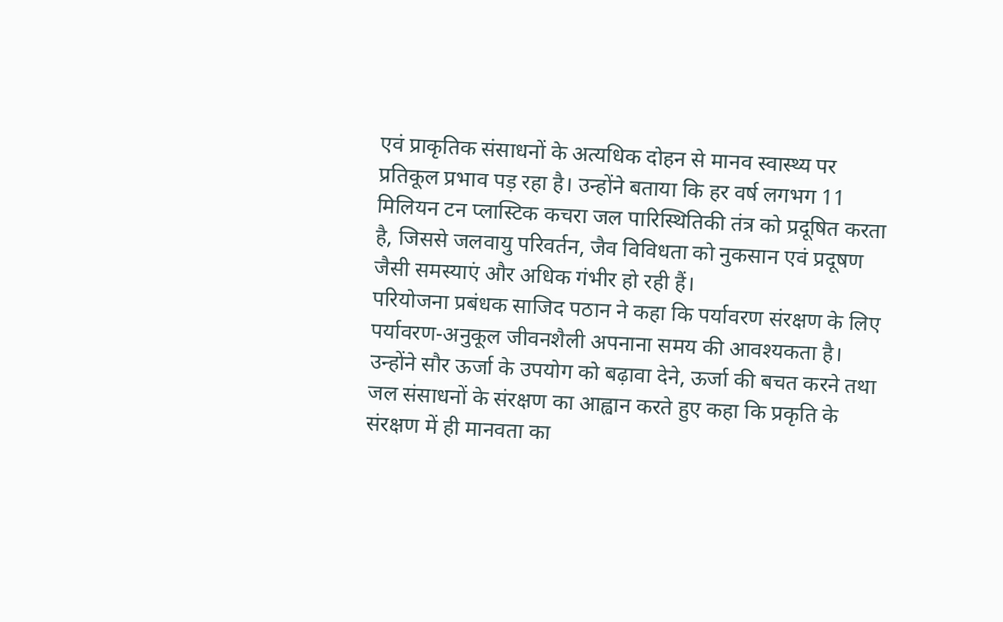एवं प्राकृतिक संसाधनों के अत्यधिक दोहन से मानव स्वास्थ्य पर प्रतिकूल प्रभाव पड़ रहा है। उन्होंने बताया कि हर वर्ष लगभग 11 मिलियन टन प्लास्टिक कचरा जल पारिस्थितिकी तंत्र को प्रदूषित करता है, जिससे जलवायु परिवर्तन, जैव विविधता को नुकसान एवं प्रदूषण जैसी समस्याएं और अधिक गंभीर हो रही हैं।
परियोजना प्रबंधक साजिद पठान ने कहा कि पर्यावरण संरक्षण के लिए पर्यावरण-अनुकूल जीवनशैली अपनाना समय की आवश्यकता है। उन्होंने सौर ऊर्जा के उपयोग को बढ़ावा देने, ऊर्जा की बचत करने तथा जल संसाधनों के संरक्षण का आह्वान करते हुए कहा कि प्रकृति के संरक्षण में ही मानवता का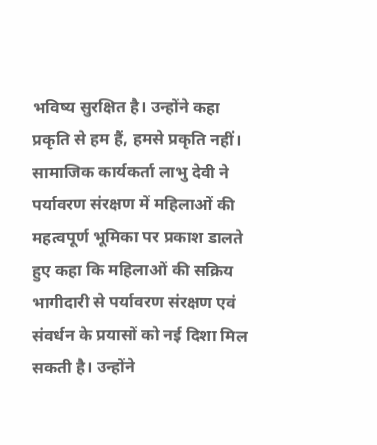भविष्य सुरक्षित है। उन्होंने कहा प्रकृति से हम हैं, हमसे प्रकृति नहीं।
सामाजिक कार्यकर्ता लाभु देवी ने पर्यावरण संरक्षण में महिलाओं की महत्वपूर्ण भूमिका पर प्रकाश डालते हुए कहा कि महिलाओं की सक्रिय भागीदारी से पर्यावरण संरक्षण एवं संवर्धन के प्रयासों को नई दिशा मिल सकती है। उन्होंने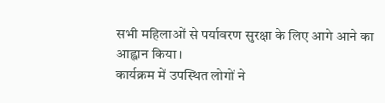सभी महिलाओं से पर्यावरण सुरक्षा के लिए आगे आने का आह्वान किया।
कार्यक्रम में उपस्थित लोगों ने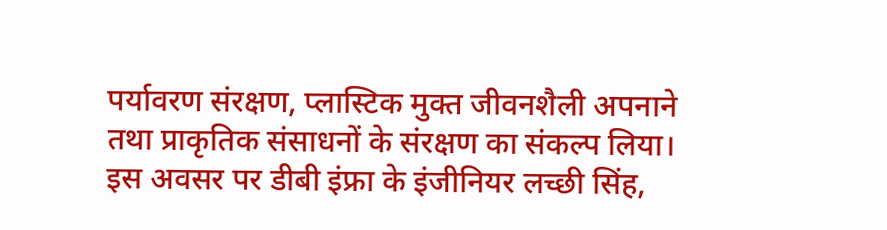पर्यावरण संरक्षण, प्लास्टिक मुक्त जीवनशैली अपनाने तथा प्राकृतिक संसाधनों के संरक्षण का संकल्प लिया।
इस अवसर पर डीबी इंफ्रा के इंजीनियर लच्छी सिंह,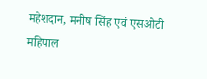महेशदान, मनीष सिंह एवं एसओटी महिपाल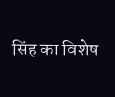सिंह का विशेष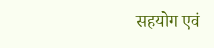सहयोग एवं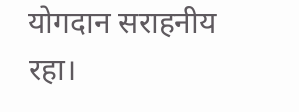योगदान सराहनीय रहा।